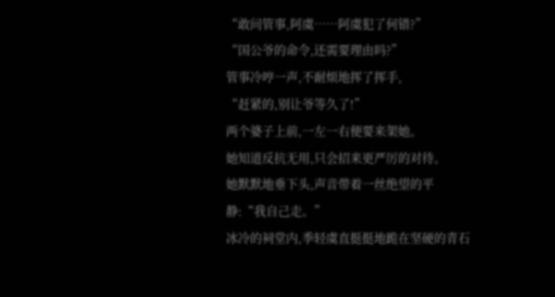“敢问管事,阿虞……阿虞犯了何错?”
“国公爷的命令,还需要理由吗?”
管事冷哼一声,不耐烦地挥了挥手,
“赶紧的,别让爷等久了!”
两个婆子上前,一左一右便要来架她。
她知道反抗无用,只会招来更严厉的对待。
她默默地垂下头,声音带着一丝绝望的平静:“我自己走。”
冰冷的祠堂内,季轻虞直挺挺地跪在坚硬的青石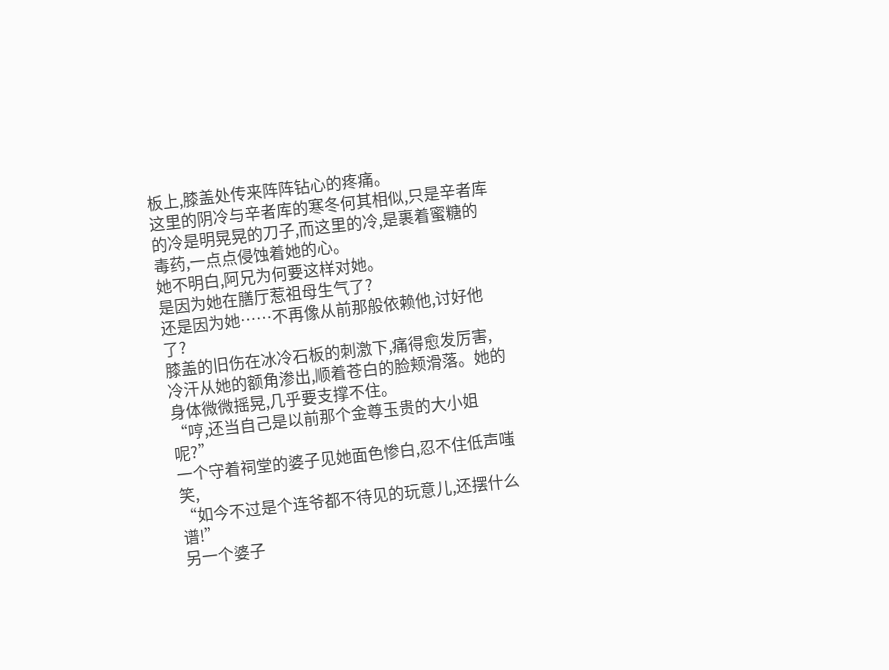板上,膝盖处传来阵阵钻心的疼痛。
这里的阴冷与辛者库的寒冬何其相似,只是辛者库的冷是明晃晃的刀子,而这里的冷,是裹着蜜糖的毒药,一点点侵蚀着她的心。
她不明白,阿兄为何要这样对她。
是因为她在膳厅惹祖母生气了?
还是因为她……不再像从前那般依赖他,讨好他了?
膝盖的旧伤在冰冷石板的刺激下,痛得愈发厉害,冷汗从她的额角渗出,顺着苍白的脸颊滑落。她的身体微微摇晃,几乎要支撑不住。
“哼,还当自己是以前那个金尊玉贵的大小姐呢?”
一个守着祠堂的婆子见她面色惨白,忍不住低声嗤笑,
“如今不过是个连爷都不待见的玩意儿,还摆什么谱!”
另一个婆子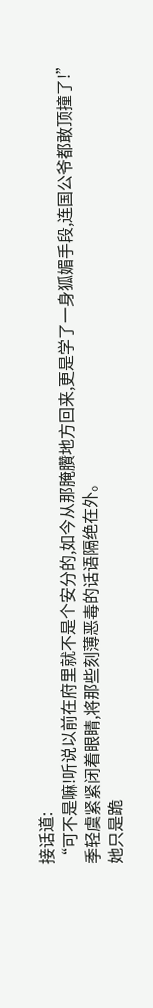接话道:
“可不是嘛!听说以前在府里就不是个安分的,如今从那腌臢地方回来,更是学了一身狐媚手段,连国公爷都敢顶撞了!”
季轻虞紧紧闭着眼睛,将那些刻薄恶毒的话语隔绝在外。
她只是跪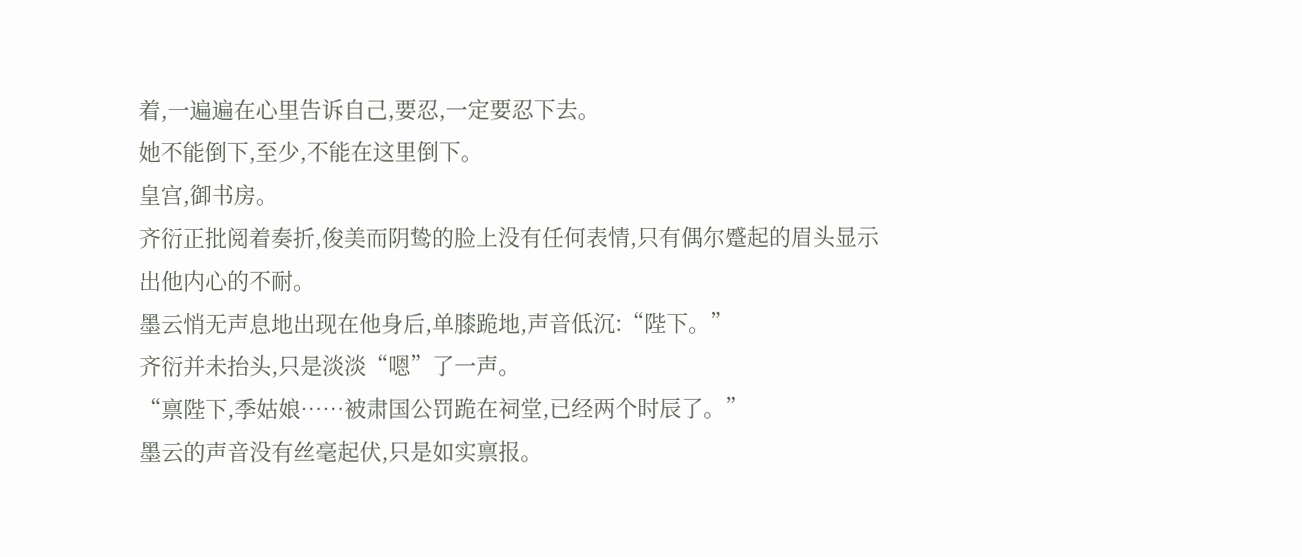着,一遍遍在心里告诉自己,要忍,一定要忍下去。
她不能倒下,至少,不能在这里倒下。
皇宫,御书房。
齐衍正批阅着奏折,俊美而阴鸷的脸上没有任何表情,只有偶尔蹙起的眉头显示出他内心的不耐。
墨云悄无声息地出现在他身后,单膝跪地,声音低沉:“陛下。”
齐衍并未抬头,只是淡淡“嗯”了一声。
“禀陛下,季姑娘……被肃国公罚跪在祠堂,已经两个时辰了。”
墨云的声音没有丝毫起伏,只是如实禀报。